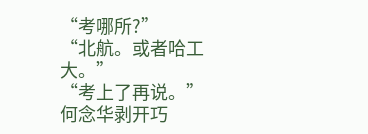“考哪所?”
“北航。或者哈工大。”
“考上了再说。”
何念华剥开巧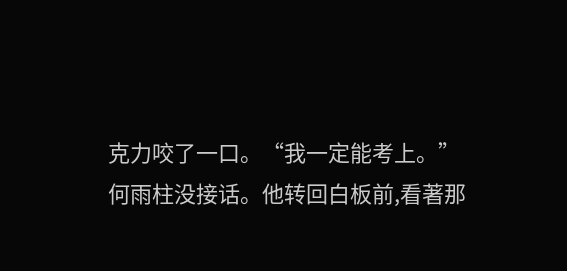克力咬了一口。“我一定能考上。”
何雨柱没接话。他转回白板前,看著那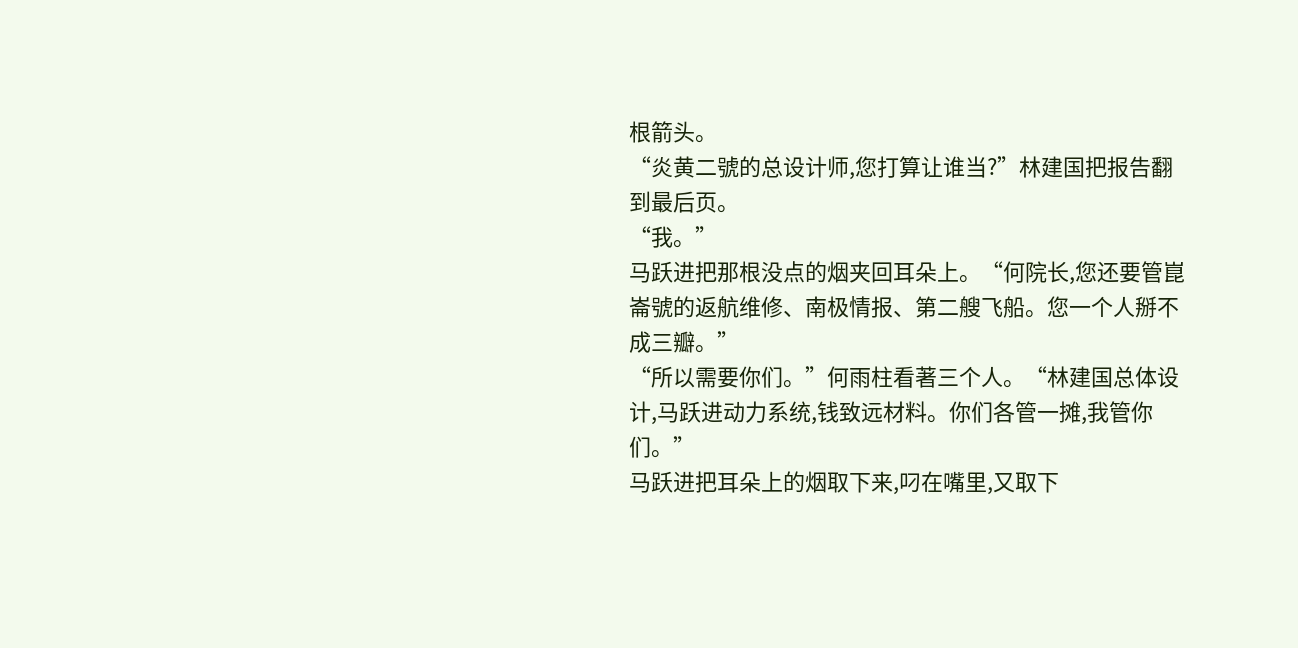根箭头。
“炎黄二號的总设计师,您打算让谁当?”林建国把报告翻到最后页。
“我。”
马跃进把那根没点的烟夹回耳朵上。“何院长,您还要管崑崙號的返航维修、南极情报、第二艘飞船。您一个人掰不成三瓣。”
“所以需要你们。”何雨柱看著三个人。“林建国总体设计,马跃进动力系统,钱致远材料。你们各管一摊,我管你们。”
马跃进把耳朵上的烟取下来,叼在嘴里,又取下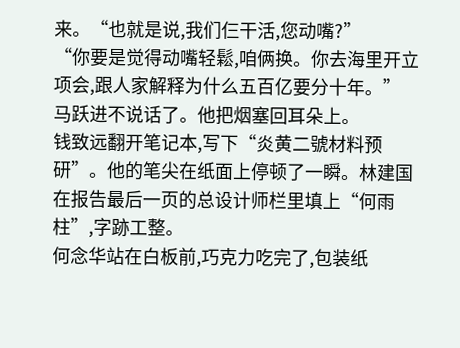来。“也就是说,我们仨干活,您动嘴?”
“你要是觉得动嘴轻鬆,咱俩换。你去海里开立项会,跟人家解释为什么五百亿要分十年。”
马跃进不说话了。他把烟塞回耳朵上。
钱致远翻开笔记本,写下“炎黄二號材料预研”。他的笔尖在纸面上停顿了一瞬。林建国在报告最后一页的总设计师栏里填上“何雨柱”,字跡工整。
何念华站在白板前,巧克力吃完了,包装纸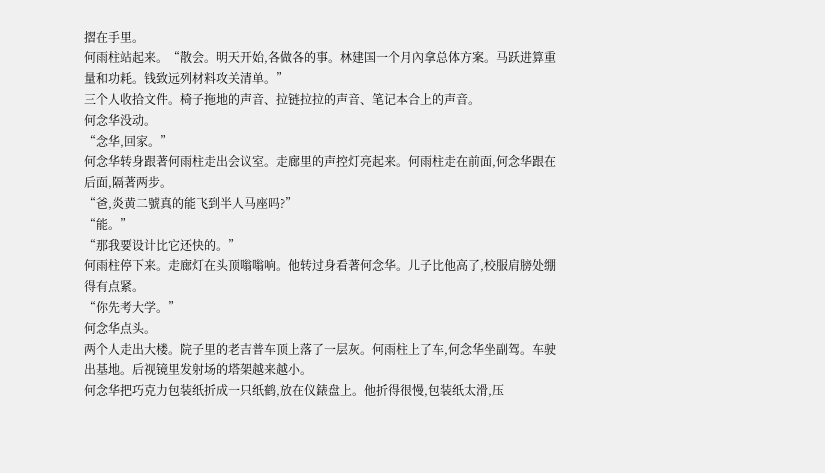摺在手里。
何雨柱站起来。“散会。明天开始,各做各的事。林建国一个月內拿总体方案。马跃进算重量和功耗。钱致远列材料攻关清单。”
三个人收拾文件。椅子拖地的声音、拉链拉拉的声音、笔记本合上的声音。
何念华没动。
“念华,回家。”
何念华转身跟著何雨柱走出会议室。走廊里的声控灯亮起来。何雨柱走在前面,何念华跟在后面,隔著两步。
“爸,炎黄二號真的能飞到半人马座吗?”
“能。”
“那我要设计比它还快的。”
何雨柱停下来。走廊灯在头顶嗡嗡响。他转过身看著何念华。儿子比他高了,校服肩膀处绷得有点紧。
“你先考大学。”
何念华点头。
两个人走出大楼。院子里的老吉普车顶上落了一层灰。何雨柱上了车,何念华坐副驾。车驶出基地。后视镜里发射场的塔架越来越小。
何念华把巧克力包装纸折成一只纸鹤,放在仪錶盘上。他折得很慢,包装纸太滑,压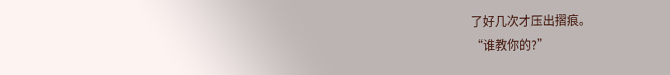了好几次才压出摺痕。
“谁教你的?”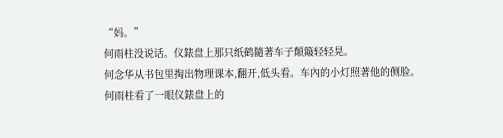“妈。”
何雨柱没说话。仪錶盘上那只纸鹤隨著车子顛簸轻轻晃。
何念华从书包里掏出物理课本,翻开,低头看。车內的小灯照著他的侧脸。
何雨柱看了一眼仪錶盘上的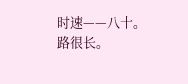时速——八十。路很长。